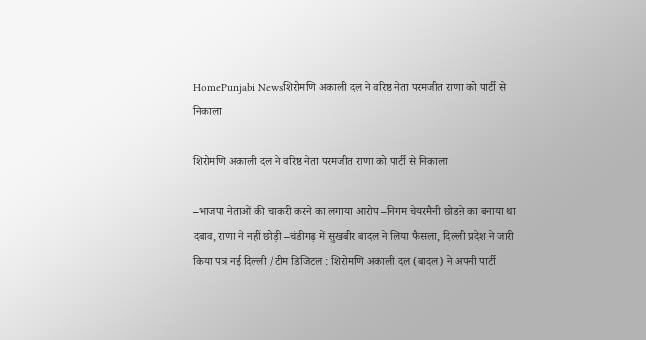HomePunjabi Newsशिरोमणि अकाली दल ने वरिष्ठ नेता परमजीत राणा को पार्टी से निकाला

शिरोमणि अकाली दल ने वरिष्ठ नेता परमजीत राणा को पार्टी से निकाला

–भाजपा नेताओं की चाकरी करने का लगाया आरोप –निगम चेयरमैनी छोडऩे का बनाया था दबाव, राणा ने नहीं छोड़ी –चंडीगढ़ में सुखबीर बादल ने लिया फैसला, दिल्ली प्रदेश ने जारी किया पत्र नई दिल्ली /टीम डिजिटल : शिरोमणि अकाली दल (बादल) ने अपनी पार्टी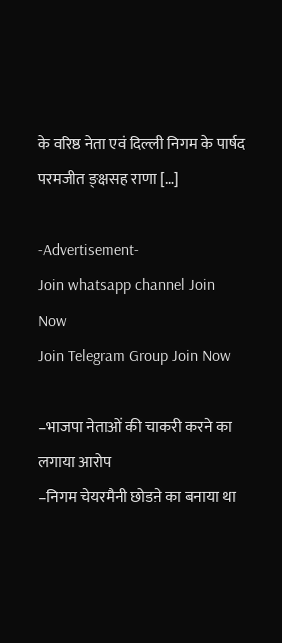के वरिष्ठ नेता एवं दिल्ली निगम के पार्षद परमजीत ङ्क्षसह राणा […]

-Advertisement-
Join whatsapp channel Join Now
Join Telegram Group Join Now

–भाजपा नेताओं की चाकरी करने का लगाया आरोप
–निगम चेयरमैनी छोडऩे का बनाया था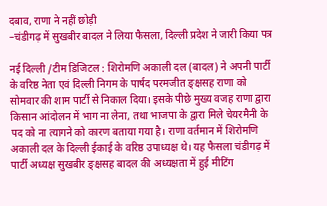दबाव, राणा ने नहीं छोड़ी
–चंडीगढ़ में सुखबीर बादल ने लिया फैसला, दिल्ली प्रदेश ने जारी किया पत्र

नई दिल्ली /टीम डिजिटल : शिरोमणि अकाली दल (बादल) ने अपनी पार्टी के वरिष्ठ नेता एवं दिल्ली निगम के पार्षद परमजीत ङ्क्षसह राणा को सोमवार की शाम पार्टी से निकाल दिया। इसके पीछे मुख्य वजह राणा द्वारा किसान आंदोलन में भाग ना लेना, तथा भाजपा के द्वारा मिले चेयरमैनी के पद को ना त्यागने को कारण बताया गया है। राणा वर्तमान में शिरोमणि अकाली दल के दिल्ली ईकाई के वरिष्ठ उपाध्यक्ष थे। यह फैसला चंडीगढ़ में पार्टी अध्यक्ष सुखबीर ङ्क्षसह बादल की अध्यक्षता में हुई मीटिंग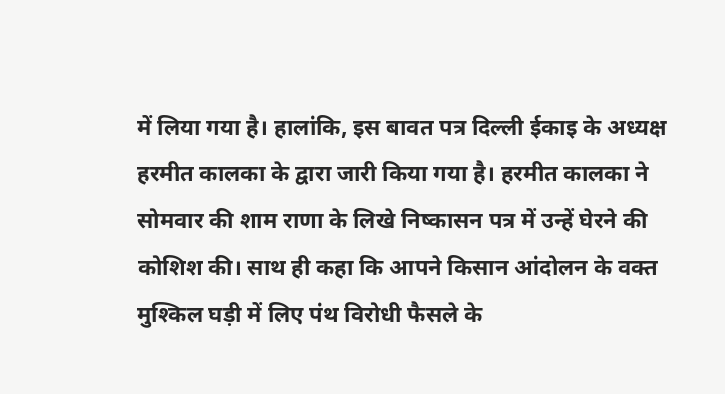में लिया गया है। हालांकि, इस बावत पत्र दिल्ली ईकाइ के अध्यक्ष हरमीत कालका के द्वारा जारी किया गया है। हरमीत कालका ने सोमवार की शाम राणा के लिखे निष्कासन पत्र में उन्हें घेरने की कोशिश की। साथ ही कहा कि आपने किसान आंदोलन के वक्त मुश्किल घड़ी में लिए पंथ विरोधी फैसले के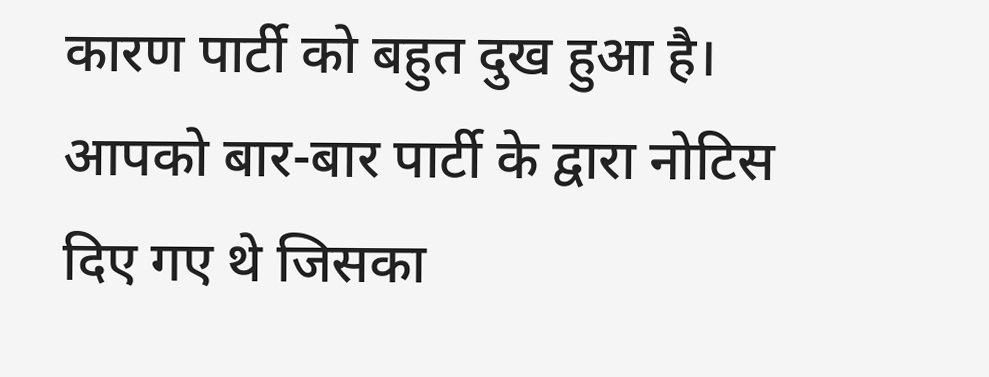कारण पार्टी को बहुत दुख हुआ है। आपको बार-बार पार्टी के द्वारा नोटिस दिए गए थे जिसका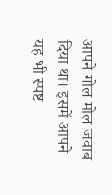आपने गोल मोल जवाब दिया था। इसमें आपने यह भी स्पष्ट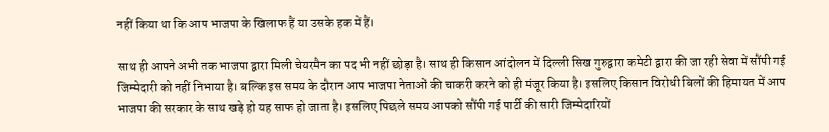नहीं किया था कि आप भाजपा के खिलाफ हैं या उसके हक में हैं।

साथ ही आपने अभी तक भाजपा द्वारा मिली चेयरमैन का पद भी नहीं छोड़ा है। साथ ही किसान आंदोलन में दिल्ली सिख गुरुद्वारा कमेटी द्वारा की जा रही सेवा में सौंपी गई जिम्मेदारी को नहीं निभाया है। बल्कि इस समय के दौरान आप भाजपा नेताओं की चाकरी करने को ही मंजूर किया है। इसलिए किसान विरोधी बिलों की हिमायत में आप भाजपा की सरकार के साथ खड़े हो यह साफ हो जाता है। इसलिए पिछले समय आपको सौंपी गई पार्टी की सारी जिम्मेदारियों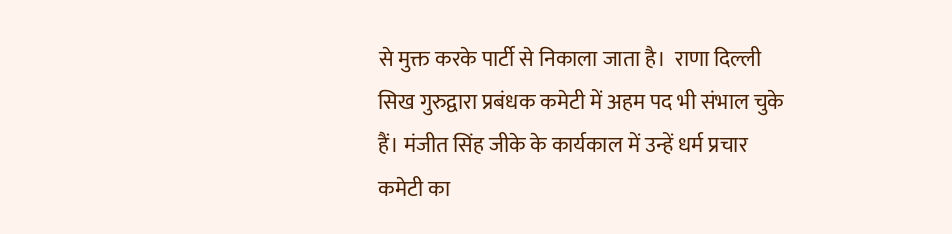से मुक्त करके पार्टी से निकाला जाता है।  राणा दिल्ली सिख गुरुद्वारा प्रबंधक कमेटी में अहम पद भी संभाल चुके हैं। मंजीत सिंह जीके के कार्यकाल में उन्हें धर्म प्रचार कमेटी का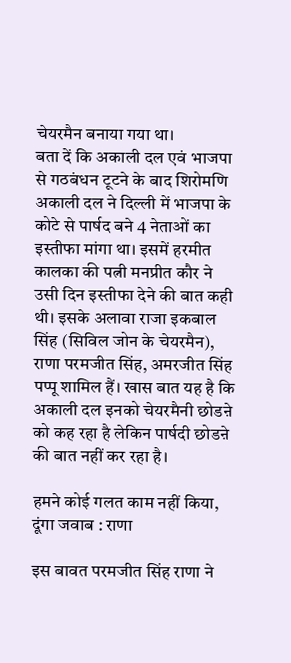चेयरमैन बनाया गया था।
बता दें कि अकाली दल एवं भाजपा से गठबंधन टूटने के बाद शिरोमणि अकाली दल ने दिल्ली में भाजपा के कोटे से पार्षद बने 4 नेताओं का इस्तीफा मांगा था। इसमें हरमीत कालका की पत्नी मनप्रीत कौर ने उसी दिन इस्तीफा देने की बात कही थी। इसके अलावा राजा इकबाल सिंह (सिविल जोन के चेयरमैन), राणा परमजीत सिंह, अमरजीत सिंह पप्पू शामिल हैं। खास बात यह है कि अकाली दल इनको चेयरमैनी छोडऩे को कह रहा है लेकिन पार्षदी छोडऩे की बात नहीं कर रहा है।

हमने कोई गलत काम नहीं किया, दूंगा जवाब : राणा

इस बावत परमजीत सिंह राणा ने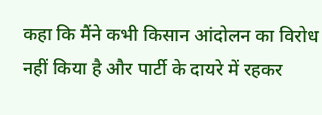कहा कि मैंने कभी किसान आंदोलन का विरोध नहीं किया है और पार्टी के दायरे में रहकर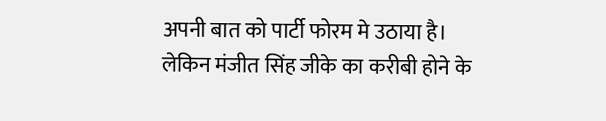अपनी बात को पार्टी फोरम मे उठाया है। लेकिन मंजीत सिंह जीके का करीबी होने के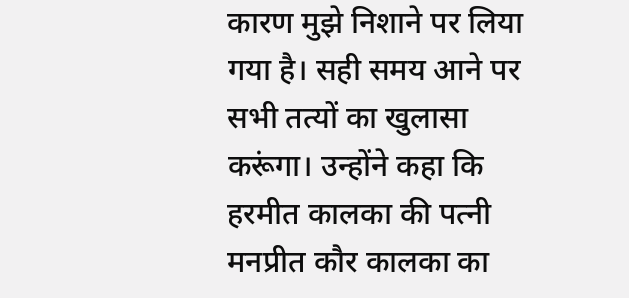कारण मुझे निशाने पर लिया गया है। सही समय आने पर सभी तत्यों का खुलासा करूंगा। उन्होंने कहा कि हरमीत कालका की पत्नी मनप्रीत कौर कालका का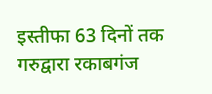इस्तीफा 63 दिनों तक गरुद्वारा रकाबगंज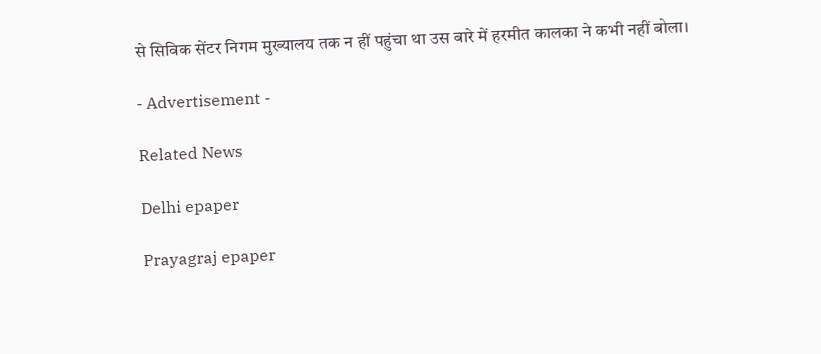से सिविक सेंटर निगम मुख्यालय तक न हीं पहुंचा था उस बारे में हरमीत कालका ने कभी नहीं बोला।

- Advertisement -

Related News

Delhi epaper

Prayagraj epaper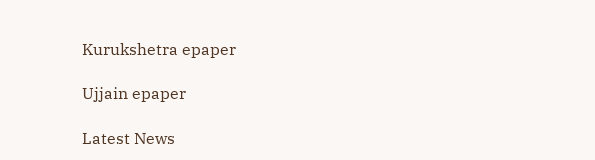Kurukshetra epaper

Ujjain epaper

Latest News